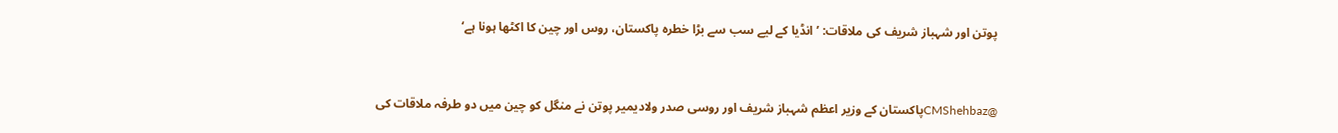پوتن اور شہباز شریف کی ملاقات: ’انڈیا کے لیے سب سے بڑا خطرہ پاکستان، روس اور چین کا اکٹھا ہونا ہے‘


@CMShehbazپاکستان کے وزیر اعظم شہباز شریف اور روسی صدر ولادیمیر پوتن نے منگل کو چین میں دو طرفہ ملاقات کی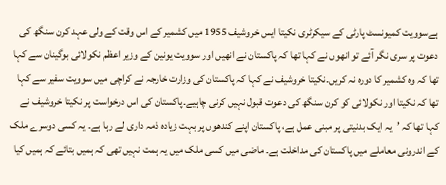ہےسوویت کمیونسٹ پارٹی کے سیکرٹری نکیتا ایس خروشیف 1955 میں کشمیر کے اس وقت کے ولی عہد کرن سنگھ کی دعوت پر سری نگر آئے تو انھوں نے کہا تھا کہ پاکستان نے انھیں اور سوویت یونین کے وزیر اعظم نکولائی بوگینان سے کہا تھا کہ وہ کشمیر کا دورہ نہ کریں۔نکیتا خروشیف نے کہا کہ پاکستان کی وزارت خارجہ نے کراچی میں سوویت سفیر سے کہا تھا کہ نکیتا اور نکولائی کو کرن سنگھ کی دعوت قبول نہیں کرنی چاہیے۔پاکستان کی اس درخواست پر نکیتا خروشیف نے کہا تھا کہ ’یہ ایک بدنیتی پر مبنی عمل ہے، پاکستان اپنے کندھوں پر بہت زیادہ ذمہ داری لے رہا ہے۔ یہ کسی دوسرے ملک کے اندرونی معاملے میں پاکستان کی مداخلت ہے۔ ماضی میں کسی ملک میں یہ ہمت نہیں تھی کہ ہمیں بتائے کہ ہمیں کیا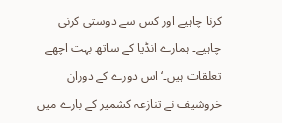کرنا چاہیے اور کس سے دوستی کرنی چاہیے۔ ہمارے انڈیا کے ساتھ بہت اچھے تعلقات ہیں۔‘اس دورے کے دوران خروشیف نے تنازعہ کشمیر کے بارے میں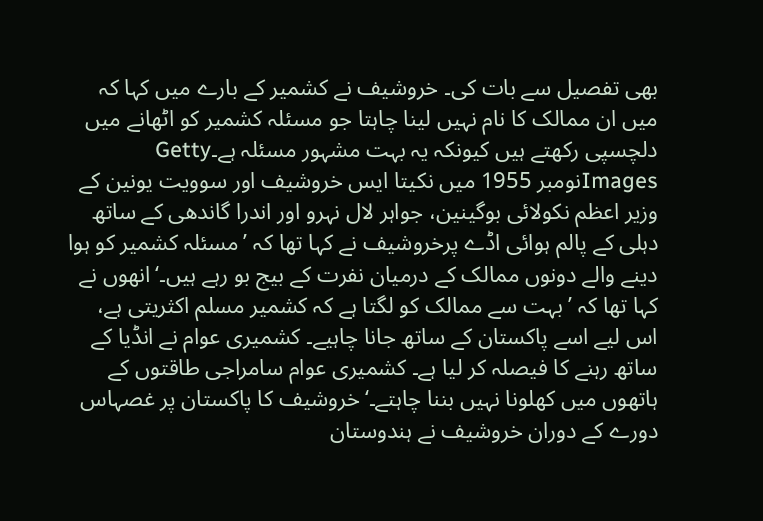بھی تفصیل سے بات کی۔ خروشیف نے کشمیر کے بارے میں کہا کہ میں ان ممالک کا نام نہیں لینا چاہتا جو مسئلہ کشمیر کو اٹھانے میں دلچسپی رکھتے ہیں کیونکہ یہ بہت مشہور مسئلہ ہے۔Getty Imagesنومبر 1955 میں نکیتا ایس خروشیف اور سوویت یونین کے وزیر اعظم نکولائی بوگینین، جواہر لال نہرو اور اندرا گاندھی کے ساتھ دہلی کے پالم ہوائی اڈے پرخروشیف نے کہا تھا کہ ’مسئلہ کشمیر کو ہوا دینے والے دونوں ممالک کے درمیان نفرت کے بیج بو رہے ہیں۔‘انھوں نے کہا تھا کہ ’بہت سے ممالک کو لگتا ہے کہ کشمیر مسلم اکثریتی ہے، اس لیے اسے پاکستان کے ساتھ جانا چاہیے۔ کشمیری عوام نے انڈیا کے ساتھ رہنے کا فیصلہ کر لیا ہے۔ کشمیری عوام سامراجی طاقتوں کے ہاتھوں میں کھلونا نہیں بننا چاہتے۔‘خروشیف کا پاکستان پر غصہاس دورے کے دوران خروشیف نے ہندوستان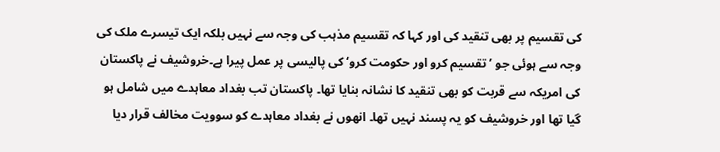کی تقسیم پر بھی تنقید کی اور کہا کہ تقسیم مذہب کی وجہ سے نہیں بلکہ ایک تیسرے ملک کی وجہ سے ہوئی جو ’تقسیم کرو اور حکومت کرو‘ کی پالیسی پر عمل پیرا ہے۔خروشیف نے پاکستان کی امریکہ سے قربت کو بھی تنقید کا نشانہ بنایا تھا۔ پاکستان تب بغداد معاہدے میں شامل ہو گیا تھا اور خروشیف کو یہ پسند نہیں تھا۔ انھوں نے بغداد معاہدے کو سوویت مخالف قرار دیا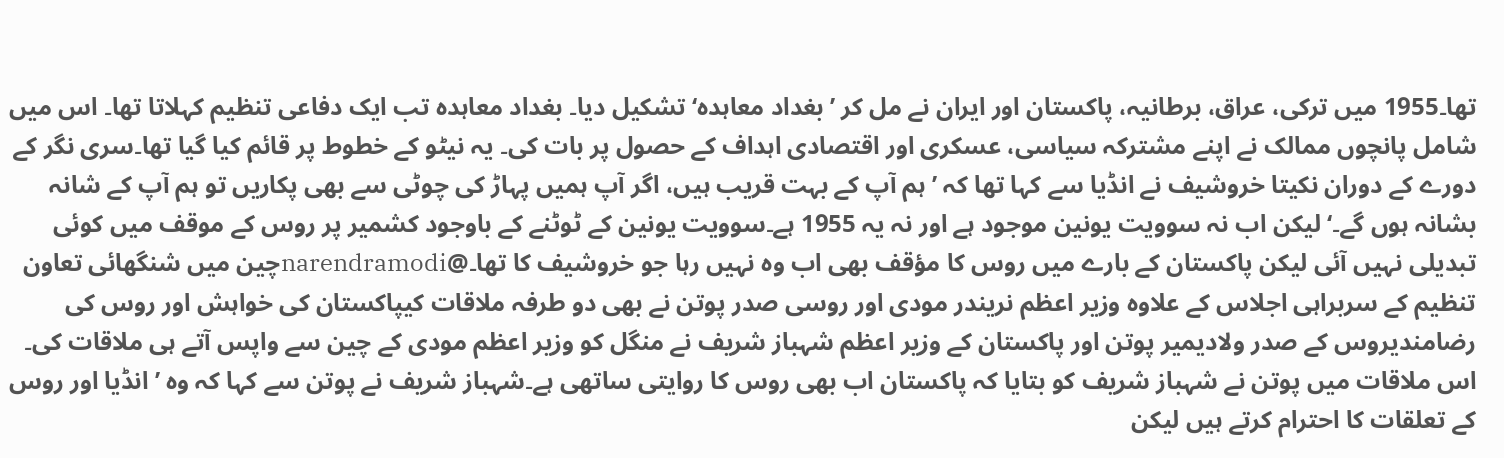تھا۔1955 میں ترکی، عراق، برطانیہ، پاکستان اور ایران نے مل کر ’بغداد معاہدہ‘ تشکیل دیا۔ بغداد معاہدہ تب ایک دفاعی تنظیم کہلاتا تھا۔ اس میں شامل پانچوں ممالک نے اپنے مشترکہ سیاسی، عسکری اور اقتصادی اہداف کے حصول پر بات کی۔ یہ نیٹو کے خطوط پر قائم کیا گیا تھا۔سری نگر کے دورے کے دوران نکیتا خروشیف نے انڈیا سے کہا تھا کہ ’ہم آپ کے بہت قریب ہیں، اگر آپ ہمیں پہاڑ کی چوٹی سے بھی پکاریں تو ہم آپ کے شانہ بشانہ ہوں گے۔‘ لیکن اب نہ سوویت یونین موجود ہے اور نہ یہ 1955 ہے۔سوویت یونین کے ٹوٹنے کے باوجود کشمیر پر روس کے موقف میں کوئی تبدیلی نہیں آئی لیکن پاکستان کے بارے میں روس کا مؤقف بھی اب وہ نہیں رہا جو خروشیف کا تھا۔@narendramodiچین میں شنگھائی تعاون تنظیم کے سربراہی اجلاس کے علاوہ وزیر اعظم نریندر مودی اور روسی صدر پوتن نے بھی دو طرفہ ملاقات کیپاکستان کی خواہش اور روس کی رضامندیروس کے صدر ولادیمیر پوتن اور پاکستان کے وزیر اعظم شہباز شریف نے منگل کو وزیر اعظم مودی کے چین سے واپس آتے ہی ملاقات کی۔ اس ملاقات میں پوتن نے شہباز شریف کو بتایا کہ پاکستان اب بھی روس کا روایتی ساتھی ہے۔شہباز شریف نے پوتن سے کہا کہ وہ ’انڈیا اور روس کے تعلقات کا احترام کرتے ہیں لیکن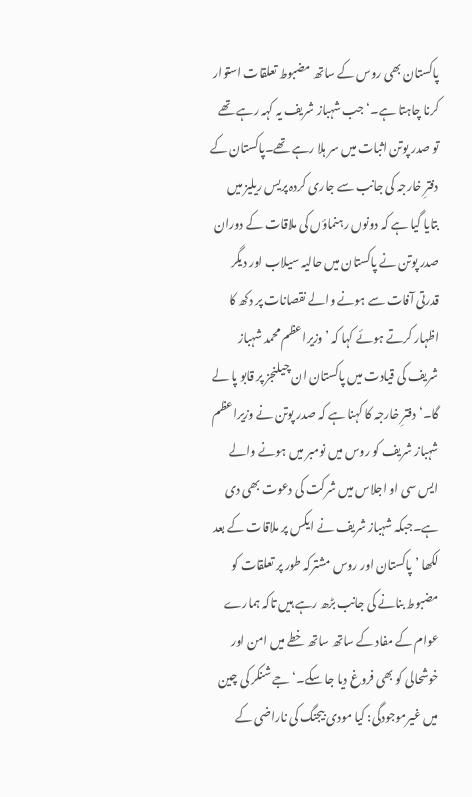پاکستان بھی روس کے ساتھ مضبوط تعلقات استوار کرنا چاہتا ہے۔‘ جب شہباز شریف یہ کہہ رہے تھے تو صدر پوتن اثبات میں سر ہلا رہے تھے۔پاکستان کے دفترِ خارجہ کی جانب سے جاری کردہ پریس ریلیز میں بتایا گیا ہے کہ دونوں رہنماؤں کی ملاقات کے دوران صدر پوتن نے پاکستان میں حالیہ سیلاب اور دیگر قدرتی آفات سے ہونے والے نقصانات پر دکھ کا اظہار کرتے ہوئے کہا کہ ’وزیراعظم محمد شہباز شریف کی قیادت میں پاکستان ان چیلنجز پر قابو پا لے گا۔‘دفترِ خارجہ کا کہنا ہے کہ صدر پوتن نے وزیراعظم شہباز شریف کو روس میں نومبر میں ہونے والے ایس سی او اجلاس میں شرکت کی دعوت بھی دی ہے۔جبکہ شہباز شریف نے ایکس پر ملاقات کے بعد لکھا ’پاکستان اور روس مشترکہ طور پر تعلقات کو مضبوط بنانے کی جانب بڑھ رہے ہیں تاکہ ہمارے عوام کے مفاد کے ساتھ ساتھ خطے میں امن اور خوشحالی کو بھی فروغ دیا جا سکے۔‘جے شنکر کی چین میں غیرموجودگی: کیا مودی بیجنگ کی ناراضی کے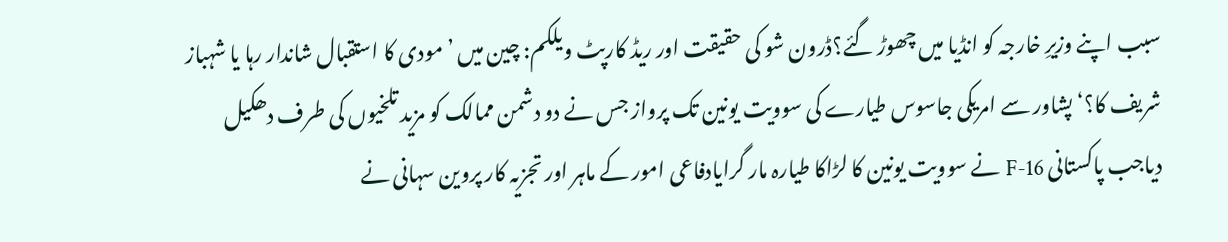سبب اپنے وزیرِ خارجہ کو انڈیا میں چھوڑ گئے؟ڈرون شو کی حقیقت اور ریڈ کارپٹ ویلکم: چین میں ’مودی کا استقبال شاندار رہا یا شہباز شریف کا؟‘پشاور سے امریکی جاسوس طیارے کی سوویت یونین تک پرواز جس نے دو دشمن ممالک کو مزید تلخیوں کی طرف دھکیل دیاجب پاکستانی F-16 نے سوویت یونین کا لڑاکا طیارہ مار گرایادفاعی امور کے ماہر اور تجزیہ کار پروین سہانی نے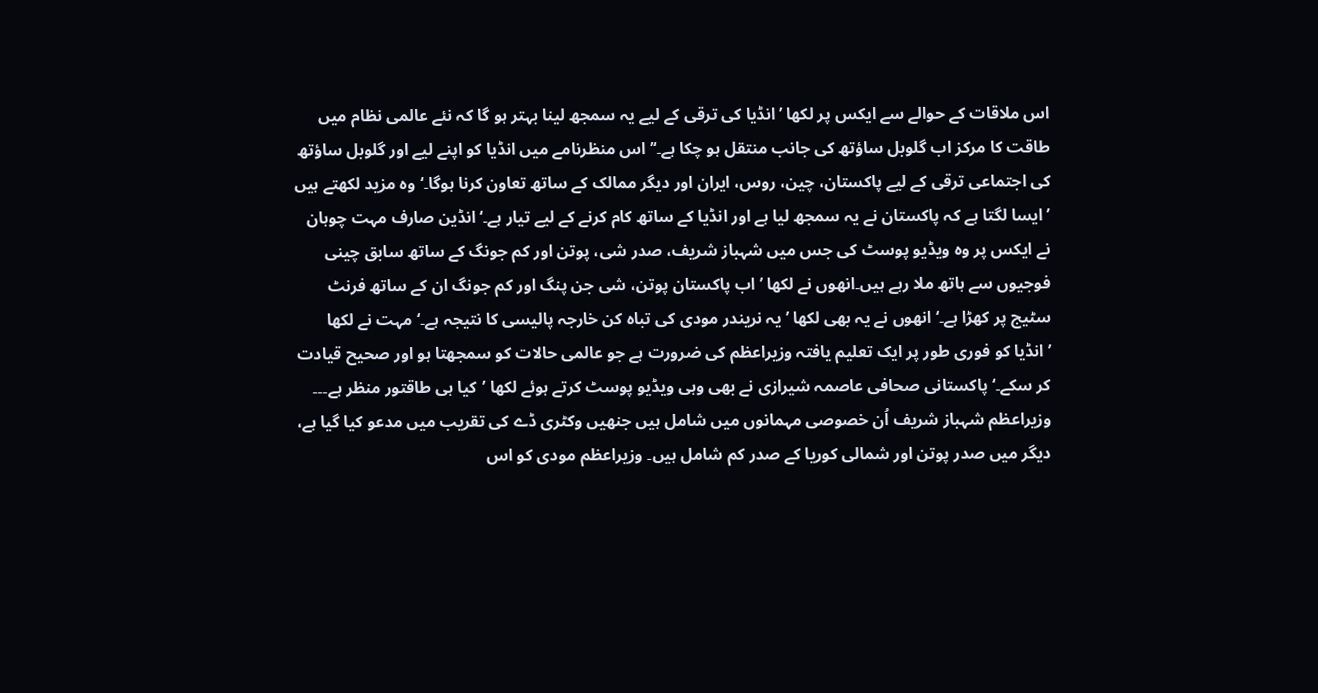اس ملاقات کے حوالے سے ایکس پر لکھا ’انڈیا کی ترقی کے لیے یہ سمجھ لینا بہتر ہو گا کہ نئے عالمی نظام میں طاقت کا مرکز اب گلوبل ساؤتھ کی جانب منتقل ہو چکا ہے۔‘’اس منظرنامے میں انڈیا کو اپنے لیے اور گلوبل ساؤتھ کی اجتماعی ترقی کے لیے پاکستان، چین، روس، ایران اور دیگر ممالک کے ساتھ تعاون کرنا ہوگا۔‘وہ مزید لکھتے ہیں ’ایسا لگتا ہے کہ پاکستان نے یہ سمجھ لیا ہے اور انڈیا کے ساتھ کام کرنے کے لیے تیار ہے۔‘انڈین صارف مہت چوہان نے ایکس پر وہ ویڈیو پوسٹ کی جس میں شہباز شریف، صدر شی، پوتن اور کم جونگ کے ساتھ سابق چینی فوجیوں سے ہاتھ ملا رہے ہیں۔انھوں نے لکھا ’اب پاکستان پوتن، شی جن پنگ اور کم جونگ ان کے ساتھ فرنٹ سٹیج پر کھڑا ہے۔‘ انھوں نے یہ بھی لکھا ’یہ نریندر مودی کی تباہ کن خارجہ پالیسی کا نتیجہ ہے۔‘مہت نے لکھا ’انڈیا کو فوری طور پر ایک تعلیم یافتہ وزیراعظم کی ضرورت ہے جو عالمی حالات کو سمجھتا ہو اور صحیح قیادت کر سکے۔‘پاکستانی صحافی عاصمہ شیرازی نے بھی وہی ویڈیو پوسٹ کرتے ہوئے لکھا ’کیا ہی طاقتور منظر ہے۔۔۔ وزیراعظم شہباز شریف اُن خصوصی مہمانوں میں شامل ہیں جنھیں وکٹری ڈے کی تقریب میں مدعو کیا گیا ہے، دیگر میں صدر پوتن اور شمالی کوریا کے صدر کم شامل ہیں۔ وزیراعظم مودی کو اس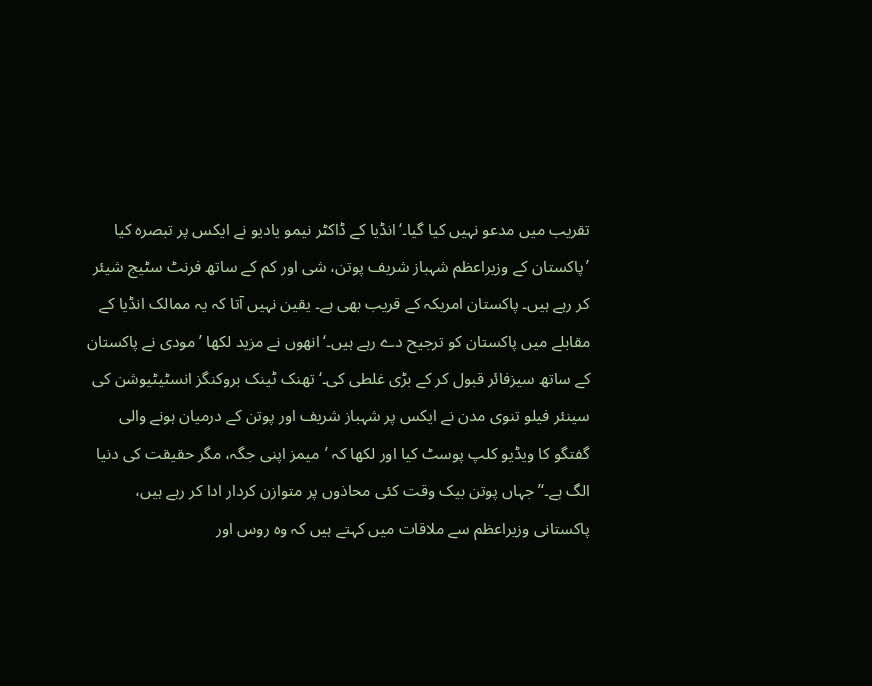تقریب میں مدعو نہیں کیا گیا۔‘انڈیا کے ڈاکٹر نیمو یادیو نے ایکس پر تبصرہ کیا ’پاکستان کے وزیراعظم شہباز شریف پوتن، شی اور کم کے ساتھ فرنٹ سٹیج شیئر کر رہے ہیں۔ پاکستان امریکہ کے قریب بھی ہے۔ یقین نہیں آتا کہ یہ ممالک انڈیا کے مقابلے میں پاکستان کو ترجیح دے رہے ہیں۔‘انھوں نے مزید لکھا ’مودی نے پاکستان کے ساتھ سیزفائر قبول کر کے بڑی غلطی کی۔‘تھنک ٹینک بروکنگز انسٹیٹیوشن کی سینئر فیلو تنوی مدن نے ایکس پر شہباز شریف اور پوتن کے درمیان ہونے والی گفتگو کا ویڈیو کلپ پوسٹ کیا اور لکھا کہ ’میمز اپنی جگہ، مگر حقیقت کی دنیا الگ ہے۔‘’جہاں پوتن بیک وقت کئی محاذوں پر متوازن کردار ادا کر رہے ہیں، پاکستانی وزیراعظم سے ملاقات میں کہتے ہیں کہ وہ روس اور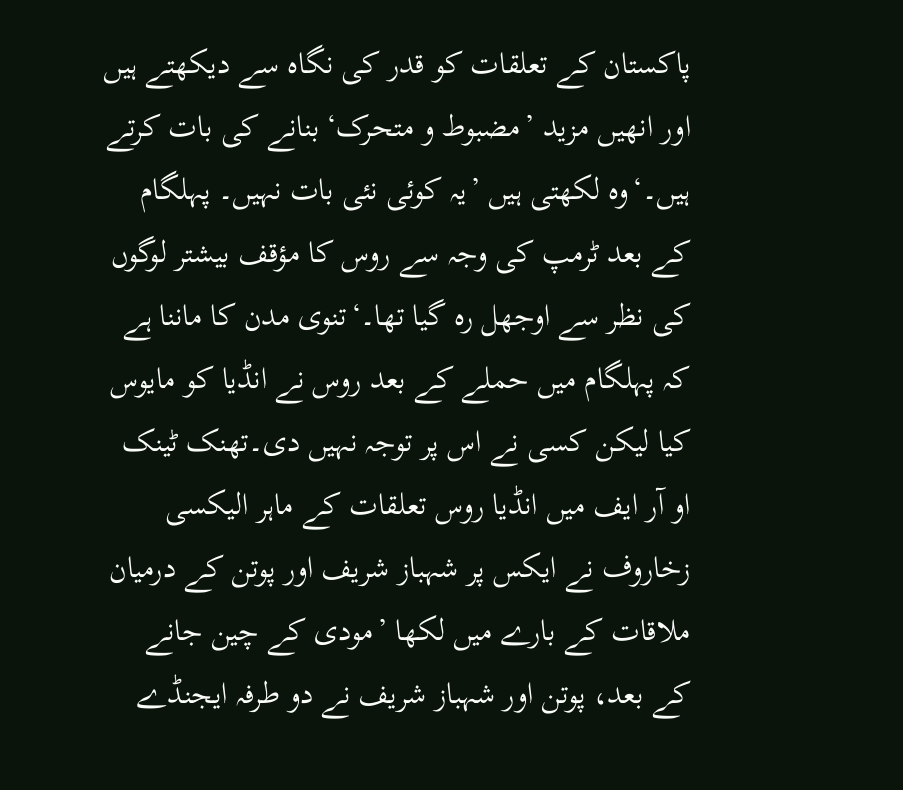پاکستان کے تعلقات کو قدر کی نگاہ سے دیکھتے ہیں اور انھیں مزید ’مضبوط و متحرک‘ بنانے کی بات کرتے ہیں۔‘وہ لکھتی ہیں ’یہ کوئی نئی بات نہیں۔ پہلگام کے بعد ٹرمپ کی وجہ سے روس کا مؤقف بیشتر لوگوں کی نظر سے اوجھل رہ گیا تھا۔‘تنوی مدن کا ماننا ہے کہ پہلگام میں حملے کے بعد روس نے انڈیا کو مایوس کیا لیکن کسی نے اس پر توجہ نہیں دی۔تھنک ٹینک او آر ایف میں انڈیا روس تعلقات کے ماہر الیکسی زخاروف نے ایکس پر شہباز شریف اور پوتن کے درمیان ملاقات کے بارے میں لکھا ’مودی کے چین جانے کے بعد، پوتن اور شہباز شریف نے دو طرفہ ایجنڈے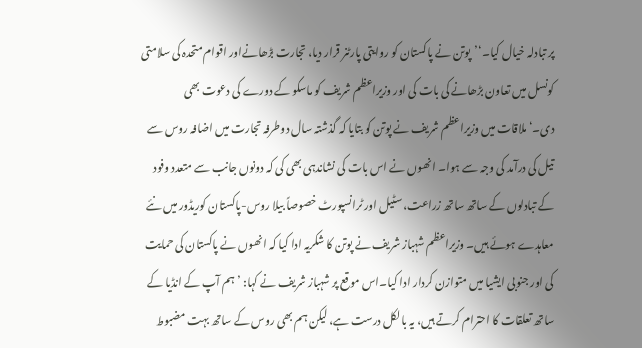پر تبادلہ خیال کیا۔‘’پوتن نے پاکستان کو روایتی پارٹنر قرار دیا، تجارت بڑھانےاور اقوام متحدہ کی سلامتی کونسل میں تعاون بڑھانے کی بات کی اور وزیراعظم شریف کو ماسکو کے دورے کی دعوت بھی دی۔‘ملاقات میں وزیراعظم شریف نے پوتن کو بتایا کہ گذشتہ سال دوطرفہ تجارت میں اضافہ روس سے تیل کی درآمد کی وجہ سے ہوا۔ انھوں نے اس بات کی نشاندہی بھی کی کہ دونوں جانب سے متعدد وفود کے تبادلوں کے ساتھ ساتھ زراعت، سٹیل اور ٹرانسپورٹ خصوصاً بیلا روس-پاکستان کوریڈور میں نئے معاہدے ہوئے ہیں۔ وزیراعظم شہباز شریف نے پوتن کا شکریہ ادا کیا کہ انھوں نے پاکستان کی حمایت کی اور جنوبی ایشیا میں متوازن کردار ادا کیا۔اس موقع پر شہباز شریف نے کہا: ’ہم آپ کے انڈیا کے ساتھ تعلقات کا احترام کرتے ہیں، یہ بالکل درست ہے، لیکن ہم بھی روس کے ساتھ بہت مضبوط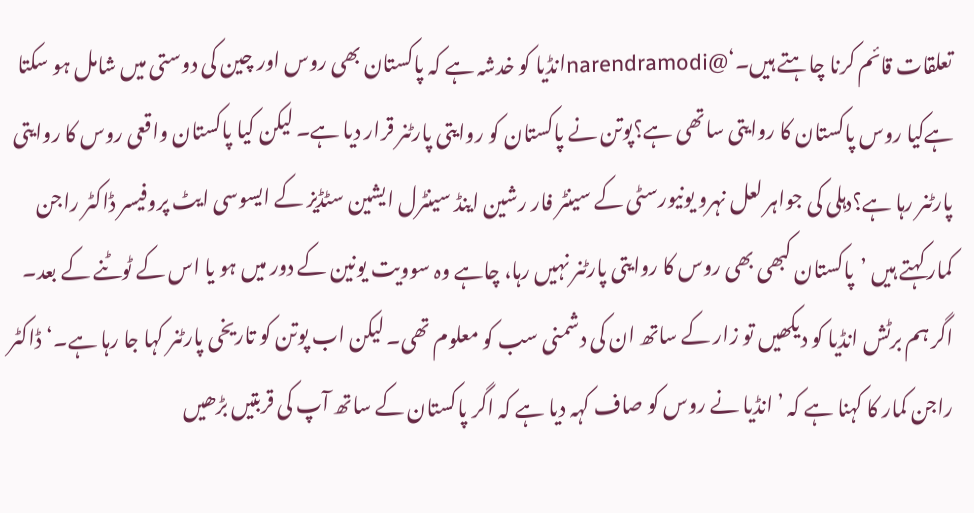تعلقات قائم کرنا چاہتے ہیں۔‘@narendramodiانڈیا کو خدشہ ہے کہ پاکستان بھی روس اور چین کی دوستی میں شامل ہو سکتا ہےکیا روس پاکستان کا روایتی ساتھی ہے؟پوتن نے پاکستان کو روایتی پارٹنر قرار دیا ہے۔ لیکن کیا پاکستان واقعی روس کا روایتی پارٹنر رہا ہے؟دہلی کی جواہر لعل نہرو یونیورسٹی کے سینٹر فار رشین اینڈ سینٹرل ایشین سٹڈیز کے ایسوسی ایٹ پروفیسر ڈاکٹر راجن کمار کہتے ہیں ’پاکستان کبھی بھی روس کا روایتی پارٹنر نہیں رہا، چاہے وہ سوویت یونین کے دور میں ہو یا اس کے ٹوٹنے کے بعد۔ اگر ہم برٹش انڈیا کو دیکھیں تو زار کے ساتھ ان کی دشمنی سب کو معلوم تھی۔ لیکن اب پوتن کو تاریخی پارٹنر کہا جا رہا ہے۔‘ڈاکٹر راجن کمار کا کہنا ہے کہ ’انڈیا نے روس کو صاف کہہ دیا ہے کہ اگر پاکستان کے ساتھ آپ کی قربتیں بڑھیں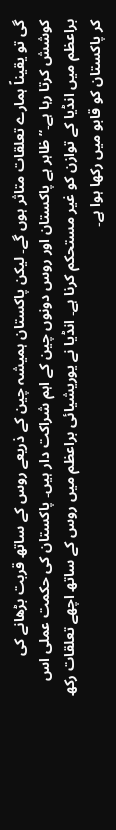گی تو یقیناً ہمارے تعلقات متاثر ہوں گے۔ لیکن پاکستان ہمیشہ چین کے ذریعے روس کے ساتھ قربت بڑھانے کی کوشش کرتا رہا ہے۔‘’ظاہر ہے پاکستان اور روس دونوں چین کے اہم شراکت دار ہیں۔ پاکستان کی حکمت عملی اس براعظم میں انڈیا کے توازن کو غیر مستحکم کرنا ہے۔ انڈیا نے یوریشیائی براعظم میں روس کے ساتھ اچھے تعلقات رکھ کر پاکستان کو قابو میں رکھا ہوا ہے۔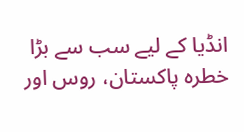انڈیا کے لیے سب سے بڑا خطرہ پاکستان، روس اور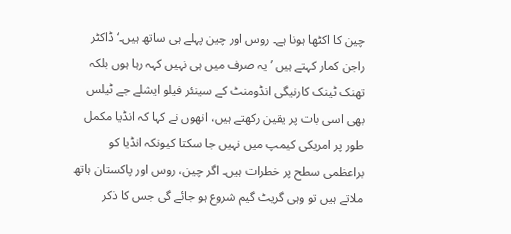چین کا اکٹھا ہونا ہے۔ روس اور چین پہلے ہی ساتھ ہیں۔‘ڈاکٹر راجن کمار کہتے ہیں ’یہ صرف میں ہی نہیں کہہ رہا ہوں بلکہ تھنک ٹینک کارنیگی انڈومنٹ کے سینئر فیلو ایشلے جے ٹیلس بھی اسی بات پر یقین رکھتے ہیں، انھوں نے کہا کہ انڈیا مکمل طور پر امریکی کیمپ میں نہیں جا سکتا کیونکہ انڈیا کو براعظمی سطح پر خطرات ہیں۔ اگر چین، روس اور پاکستان ہاتھ ملاتے ہیں تو وہی گریٹ گیم شروع ہو جائے گی جس کا ذکر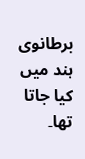برطانوی ہند میں کیا جاتا تھا۔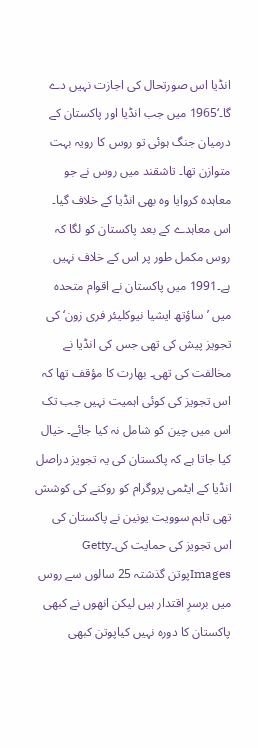انڈیا اس صورتحال کی اجازت نہیں دے گا۔‘1965 میں جب انڈیا اور پاکستان کے درمیان جنگ ہوئی تو روس کا رویہ بہت متوازن تھا۔ تاشقند میں روس نے جو معاہدہ کروایا وہ بھی انڈیا کے خلاف گیا۔ اس معاہدے کے بعد پاکستان کو لگا کہ روس مکمل طور پر اس کے خلاف نہیں ہے۔1991 میں پاکستان نے اقوام متحدہ میں ’ساؤتھ ایشیا نیوکلیئر فری زون‘ کی تجویز پیش کی تھی جس کی انڈیا نے مخالفت کی تھی۔ بھارت کا مؤقف تھا کہ اس تجویز کی کوئی اہمیت نہیں جب تک اس میں چین کو شامل نہ کیا جائے۔ خیال کیا جاتا ہے کہ پاکستان کی یہ تجویز دراصل انڈیا کے ایٹمی پروگرام کو روکنے کی کوشش تھی تاہم سوویت یونین نے پاکستان کی اس تجویز کی حمایت کی۔Getty Imagesپوتن گذشتہ 25 سالوں سے روس میں برسرِ اقتدار ہیں لیکن انھوں نے کبھی پاکستان کا دورہ نہیں کیاپوتن کبھی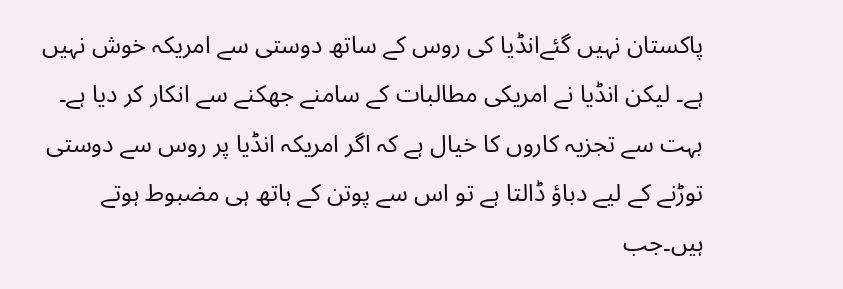پاکستان نہیں گئےانڈیا کی روس کے ساتھ دوستی سے امریکہ خوش نہیں ہے۔ لیکن انڈیا نے امریکی مطالبات کے سامنے جھکنے سے انکار کر دیا ہے۔ بہت سے تجزیہ کاروں کا خیال ہے کہ اگر امریکہ انڈیا پر روس سے دوستی توڑنے کے لیے دباؤ ڈالتا ہے تو اس سے پوتن کے ہاتھ ہی مضبوط ہوتے ہیں۔جب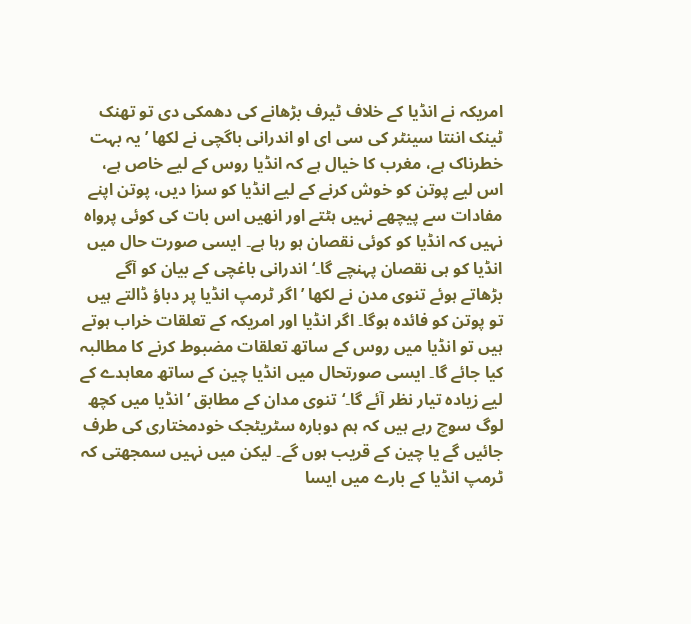امریکہ نے انڈیا کے خلاف ٹیرف بڑھانے کی دھمکی دی تو تھنک ٹینک اننتا سینٹر کی سی ای او اندرانی باگچی نے لکھا ’یہ بہت خطرناک ہے، مغرب کا خیال ہے کہ انڈیا روس کے لیے خاص ہے، اس لیے پوتن کو خوش کرنے کے لیے انڈیا کو سزا دیں، پوتن اپنے مفادات سے پیچھے نہیں ہٹتے اور انھیں اس بات کی کوئی پرواہ نہیں کہ انڈیا کو کوئی نقصان ہو رہا ہے۔ ایسی صورت حال میں انڈیا کو ہی نقصان پہنچے گا۔‘اندرانی باغچی کے بیان کو آگے بڑھاتے ہوئے تنوی مدن نے لکھا ’اگر ٹرمپ انڈیا پر دباؤ ڈالتے ہیں تو پوتن کو فائدہ ہوگا۔ اگر انڈیا اور امریکہ کے تعلقات خراب ہوتے ہیں تو انڈیا میں روس کے ساتھ تعلقات مضبوط کرنے کا مطالبہ کیا جائے گا۔ ایسی صورتحال میں انڈیا چین کے ساتھ معاہدے کے لیے زیادہ تیار نظر آئے گا۔‘تنوی مدان کے مطابق ’انڈیا میں کچھ لوگ سوچ رہے ہیں کہ ہم دوبارہ سٹریٹجک خودمختاری کی طرف جائیں گے یا چین کے قریب ہوں گے۔ لیکن میں نہیں سمجھتی کہ ٹرمپ انڈیا کے بارے میں ایسا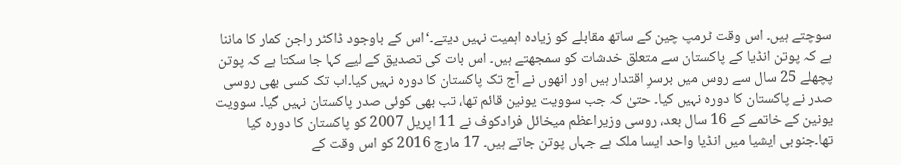سوچتے ہیں۔ اس وقت ٹرمپ چین کے ساتھ مقابلے کو زیادہ اہمیت نہیں دیتے۔‘اس کے باوجود ڈاکٹر راجن کمار کا ماننا ہے کہ پوتن انڈیا کے پاکستان سے متعلق خدشات کو سمجھتے ہیں۔ اس بات کی تصدیق کے لیے کہا جا سکتا ہے کہ پوتن پچھلے 25 سال سے روس میں برسرِ اقتدار ہیں اور انھوں نے آج تک پاکستان کا دورہ نہیں کیا۔اب تک کسی بھی روسی صدر نے پاکستان کا دورہ نہیں کیا۔ حتیٰ کہ جب سوویت یونین قائم تھا، تب بھی کوئی صدر پاکستان نہیں گیا۔ سوویت یونین کے خاتمے کے 16 سال بعد، روسی وزیراعظم میخائل فرادکوف نے 11 اپریل 2007 کو پاکستان کا دورہ کیا تھا۔جنوبی ایشیا میں انڈیا واحد ایسا ملک ہے جہاں پوتن جاتے ہیں۔ 17 مارچ 2016 کو اس وقت کے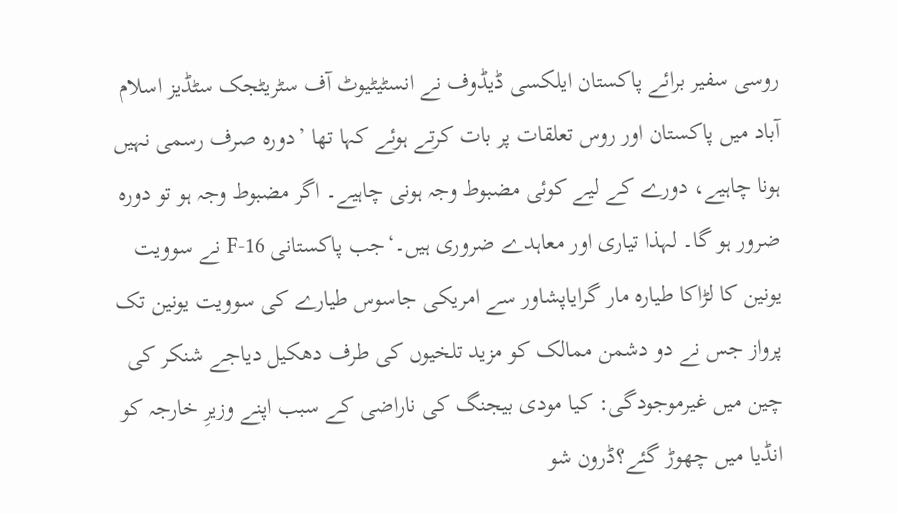روسی سفیر برائے پاکستان ایلکسی ڈیڈوف نے انسٹیٹیوٹ آف سٹریٹجک سٹڈیز اسلام آباد میں پاکستان اور روس تعلقات پر بات کرتے ہوئے کہا تھا ’دورہ صرف رسمی نہیں ہونا چاہیے، دورے کے لیے کوئی مضبوط وجہ ہونی چاہیے۔ اگر مضبوط وجہ ہو تو دورہ ضرور ہو گا۔ لہذا تیاری اور معاہدے ضروری ہیں۔‘جب پاکستانی F-16 نے سوویت یونین کا لڑاکا طیارہ مار گرایاپشاور سے امریکی جاسوس طیارے کی سوویت یونین تک پرواز جس نے دو دشمن ممالک کو مزید تلخیوں کی طرف دھکیل دیاجے شنکر کی چین میں غیرموجودگی: کیا مودی بیجنگ کی ناراضی کے سبب اپنے وزیرِ خارجہ کو انڈیا میں چھوڑ گئے؟ڈرون شو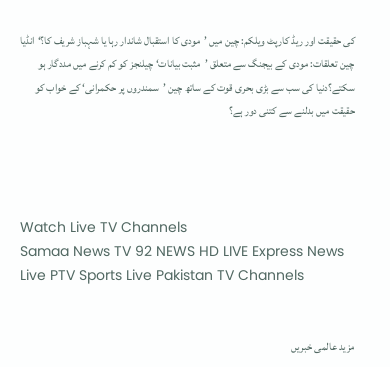کی حقیقت اور ریڈ کارپٹ ویلکم: چین میں ’مودی کا استقبال شاندار رہا یا شہباز شریف کا؟‘انڈیا چین تعلقات: مودی کے بیجنگ سے متعلق ’مثبت بیانات‘ چیلنجز کو کم کرنے میں مددگار ہو سکتے؟دنیا کی سب سے بڑی بحری قوت کے ساتھ چین ’سمندروں پر حکمرانی‘ کے خواب کو حقیقت میں بدلنے سے کتنی دور ہے؟




Watch Live TV Channels
Samaa News TV 92 NEWS HD LIVE Express News Live PTV Sports Live Pakistan TV Channels


مزید عالمی خبریں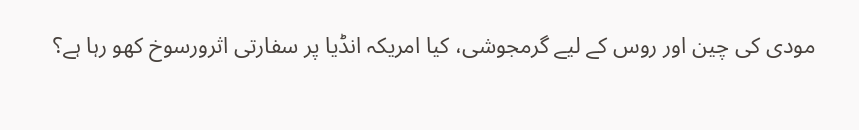مودی کی چین اور روس کے لیے گرمجوشی، کیا امریکہ انڈیا پر سفارتی اثرورسوخ کھو رہا ہے؟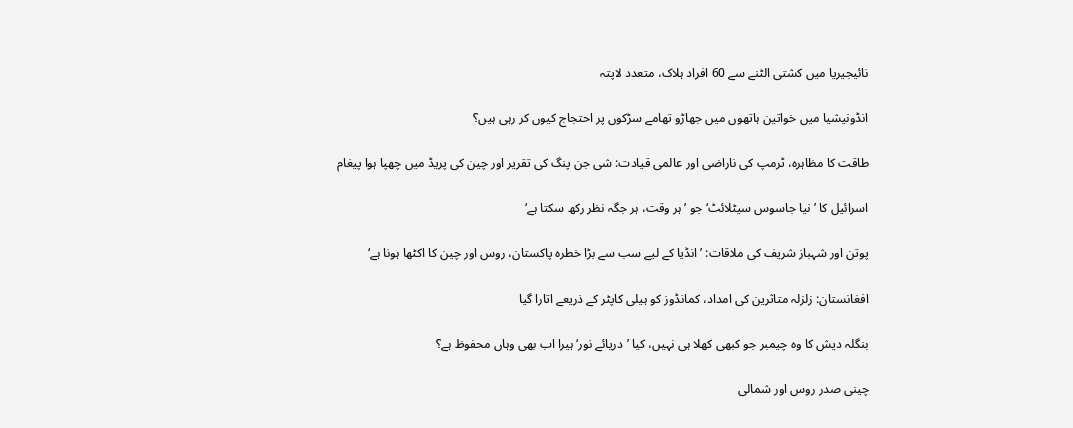نائیجیریا میں کشتی الٹنے سے 60 افراد ہلاک، متعدد لاپتہ

انڈونیشیا میں خواتین ہاتھوں میں جھاڑو تھامے سڑکوں پر احتجاج کیوں کر رہی ہیں؟

طاقت کا مظاہرہ، ٹرمپ کی ناراضی اور عالمی قیادت: شی جن پنگ کی تقریر اور چین کی پریڈ میں چھپا ہوا پیغام

اسرائیل کا ’نیا جاسوس سیٹلائٹ‘ جو ’ہر وقت، ہر جگہ نظر رکھ سکتا ہے‘

پوتن اور شہباز شریف کی ملاقات: ’انڈیا کے لیے سب سے بڑا خطرہ پاکستان، روس اور چین کا اکٹھا ہونا ہے‘

افغانستان: زلزلہ متاثرین کی امداد، کمانڈوز کو ہیلی کاپٹر کے ذریعے اتارا گیا

بنگلہ دیش کا وہ چیمبر جو کبھی کھلا ہی نہیں، کیا ’دریائے نور‘ ہیرا اب بھی وہاں محفوظ ہے؟

چینی صدر روس اور شمالی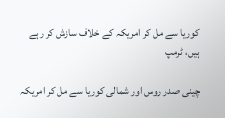کوریا سے مل کر امریکہ کے خلاف سازش کر رہے ہیں، ٹرمپ

چینی صدر روس اور شمالی کوریا سے مل کر امریکہ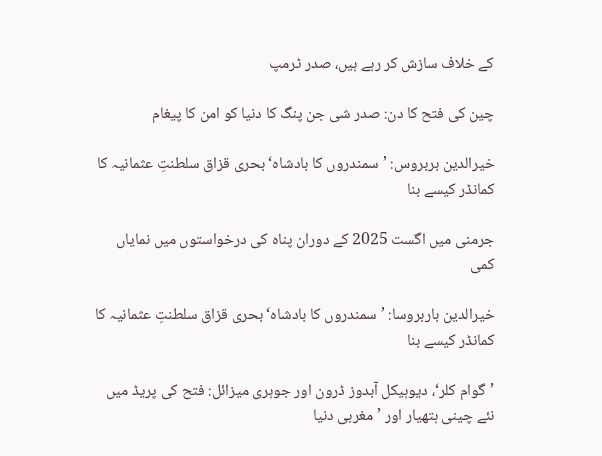کے خلاف سازش کر رہے ہیں، صدر ٹرمپ

چین کی فتح کا دن: صدر شی جن پنگ کا دنیا کو امن کا پیغام

خیرالدین بربروس: ’سمندروں کا بادشاہ‘ بحری قزاق سلطنتِ عثمانیہ کا کمانڈر کیسے بنا

جرمنی میں اگست 2025 کے دوران پناہ کی درخواستوں میں نمایاں کمی

خیرالدین باربروسا: ’سمندروں کا بادشاہ‘ بحری قزاق سلطنتِ عثمانیہ کا کمانڈر کیسے بنا

’گوام کلر‘، دیوہیکل آبدوز ڈرون اور جوہری میزائل: فتح کی پریڈ میں نئے چینی ہتھیار اور ’مغربی دنیا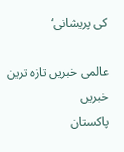کی پریشانی‘

عالمی خبریں تازہ ترین خبریں
پاکستان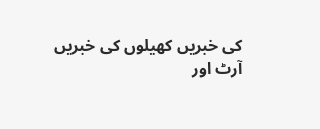کی خبریں کھیلوں کی خبریں
آرٹ اور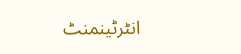انٹرٹینمنٹ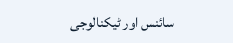سائنس اور ٹیکنالوجی